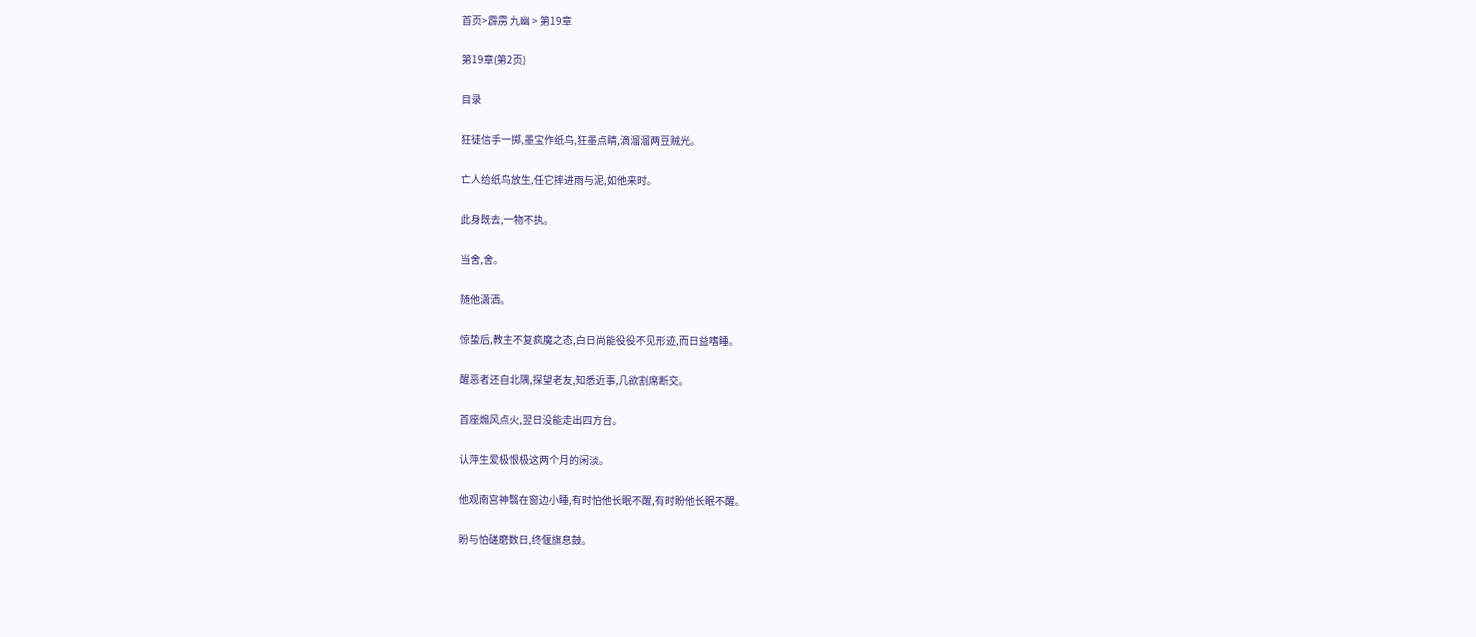首页>霹雳 九幽 > 第19章

第19章(第2页)

目录

狂徒信手一掷,墨宝作纸鸟,狂墨点睛,滴溜溜两豆贼光。

亡人给纸鸟放生,任它摔进雨与泥,如他来时。

此身既去,一物不执。

当舍,舍。

随他潇洒。

惊蛰后,教主不复疯魔之态,白日尚能役役不见形迹,而日益嗜睡。

醒恶者还自北隅,探望老友,知悉近事,几欲割席断交。

首座煽风点火,翌日没能走出四方台。

认萍生爱极恨极这两个月的闲淡。

他观南宫神翳在窗边小睡,有时怕他长眠不醒,有时盼他长眠不醒。

盼与怕磋磨数日,终偃旗息鼓。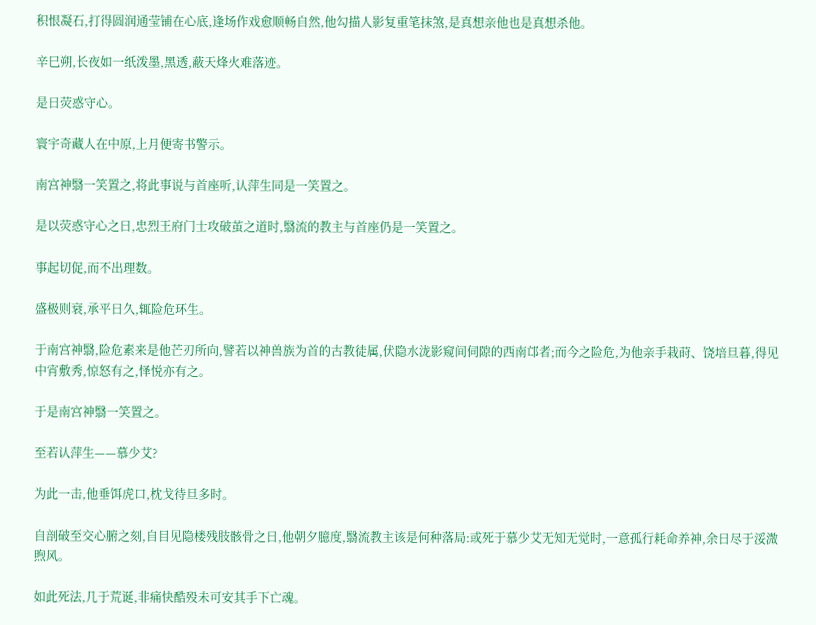积恨凝石,打得圆润通莹铺在心底,逢场作戏愈顺畅自然,他勾描人影复重笔抹煞,是真想亲他也是真想杀他。

辛巳朔,长夜如一纸泼墨,黑透,蔽天烽火难落迹。

是日荧惑守心。

寰宇奇藏人在中原,上月便寄书警示。

南宫神翳一笑置之,将此事说与首座听,认萍生同是一笑置之。

是以荧惑守心之日,忠烈王府门士攻破茧之道时,翳流的教主与首座仍是一笑置之。

事起切促,而不出理数。

盛极则衰,承平日久,辄险危环生。

于南宫神翳,险危素来是他芒刃所向,譬若以神兽族为首的古教徒属,伏隐水泷影窥间伺隙的西南邙者;而今之险危,为他亲手栽莳、饶培旦暮,得见中宵敷秀,惊怒有之,怿悦亦有之。

于是南宫神翳一笑置之。

至若认萍生——慕少艾?

为此一击,他垂饵虎口,枕戈待旦多时。

自剖破至交心腑之刻,自目见隐楼残肢骸骨之日,他朝夕臆度,翳流教主该是何种落局:或死于慕少艾无知无觉时,一意孤行耗命养神,余日尽于浽溦煦风。

如此死法,几于荒诞,非痛快酷殁未可安其手下亡魂。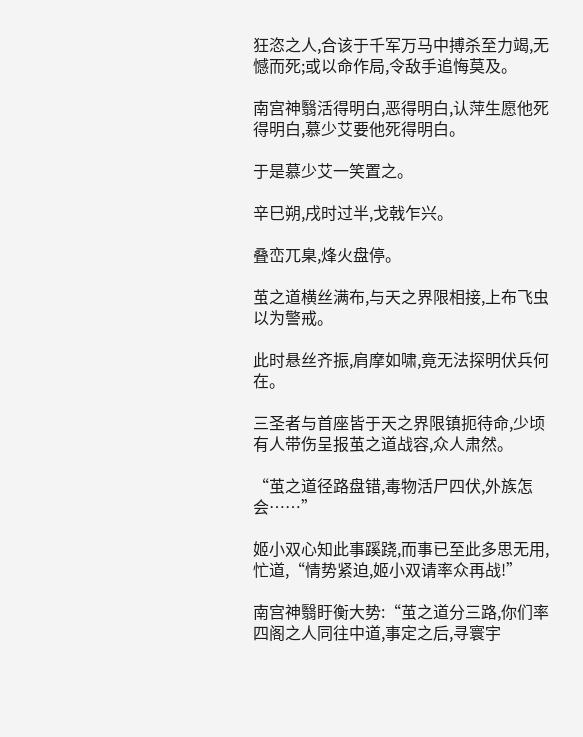狂恣之人,合该于千军万马中搏杀至力竭,无憾而死;或以命作局,令敌手追悔莫及。

南宫神翳活得明白,恶得明白,认萍生愿他死得明白,慕少艾要他死得明白。

于是慕少艾一笑置之。

辛巳朔,戌时过半,戈戟乍兴。

叠峦兀臬,烽火盘停。

茧之道横丝满布,与天之界限相接,上布飞虫以为警戒。

此时悬丝齐振,肩摩如啸,竟无法探明伏兵何在。

三圣者与首座皆于天之界限镇扼待命,少顷有人带伤呈报茧之道战容,众人肃然。

“茧之道径路盘错,毒物活尸四伏,外族怎会……”

姬小双心知此事蹊跷,而事已至此多思无用,忙道,“情势紧迫,姬小双请率众再战!”

南宫神翳盱衡大势:“茧之道分三路,你们率四阁之人同往中道,事定之后,寻寰宇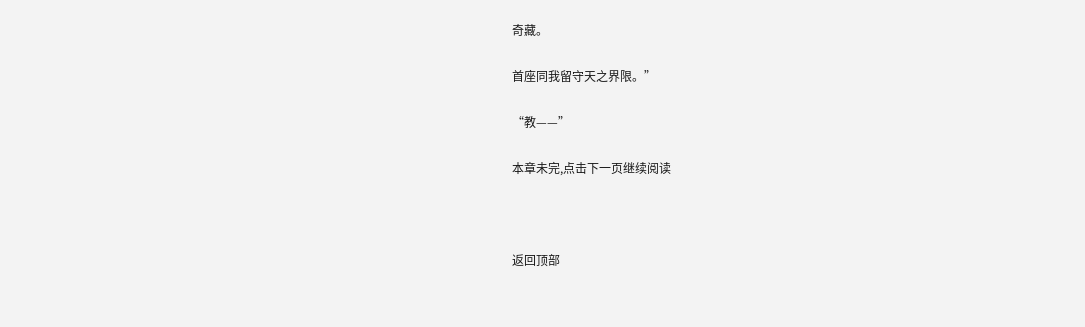奇藏。

首座同我留守天之界限。”

“教——”

本章未完,点击下一页继续阅读



返回顶部